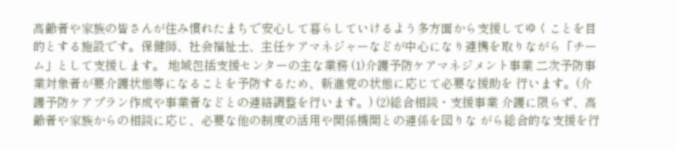高齢者や家族の皆さんが住み慣れたまちで安心して暮らしていけるよう多方面から支援してゆくことを目的とする施設です。保健師、社会福祉士、主任ケアマネジャーなどが中心になり連携を取りながら「チーム」として支援します。 地域包括支援センターの主な業務 (1)介護予防ケアマネジメント事業 二次予防事業対象者が要介護状態等になることを予防するため、新進党の状態に応じて必要な援助を 行います。(介護予防ケアプラン作成や事業者などとの連絡調整を行います。) (2)総合相談・支援事業 介護に限らず、高齢者や家族からの相談に応じ、必要な他の制度の活用や関係機関との連係を図りな がら総合的な支援を行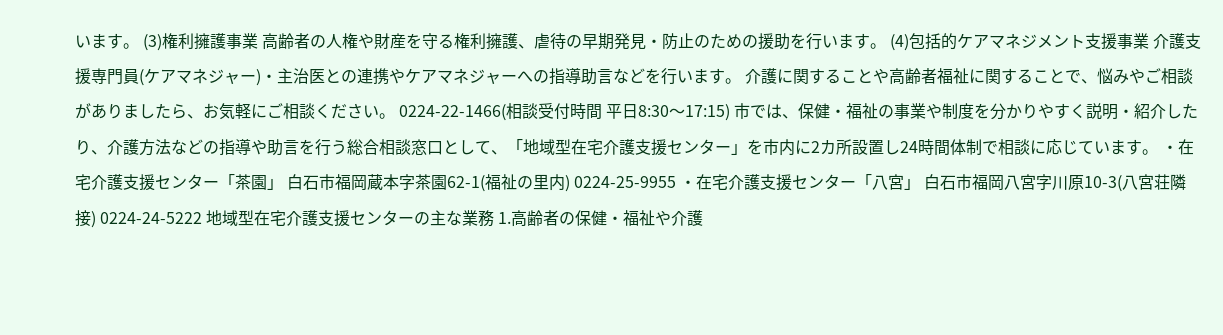います。 (3)権利擁護事業 高齢者の人権や財産を守る権利擁護、虐待の早期発見・防止のための援助を行います。 (4)包括的ケアマネジメント支援事業 介護支援専門員(ケアマネジャー)・主治医との連携やケアマネジャーへの指導助言などを行います。 介護に関することや高齢者福祉に関することで、悩みやご相談がありましたら、お気軽にご相談ください。 0224-22-1466(相談受付時間 平日8:30〜17:15) 市では、保健・福祉の事業や制度を分かりやすく説明・紹介したり、介護方法などの指導や助言を行う総合相談窓口として、「地域型在宅介護支援センター」を市内に2カ所設置し24時間体制で相談に応じています。 ・在宅介護支援センター「茶園」 白石市福岡蔵本字茶園62-1(福祉の里内) 0224-25-9955 ・在宅介護支援センター「八宮」 白石市福岡八宮字川原10-3(八宮荘隣接) 0224-24-5222 地域型在宅介護支援センターの主な業務 1.高齢者の保健・福祉や介護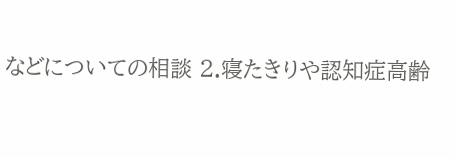などについての相談 2.寝たきりや認知症高齢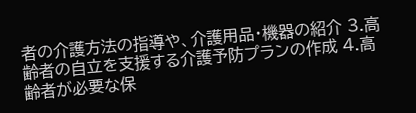者の介護方法の指導や、介護用品・機器の紹介 3.高齢者の自立を支援する介護予防プランの作成 4.高齢者が必要な保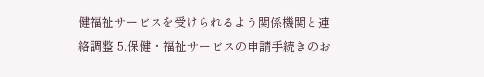健福祉サービスを受けられるよう関係機関と連絡調整 5.保健・福祉サービスの申請手続きのお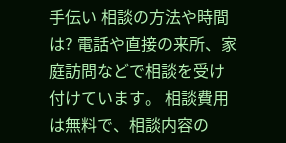手伝い 相談の方法や時間は? 電話や直接の来所、家庭訪問などで相談を受け付けています。 相談費用は無料で、相談内容の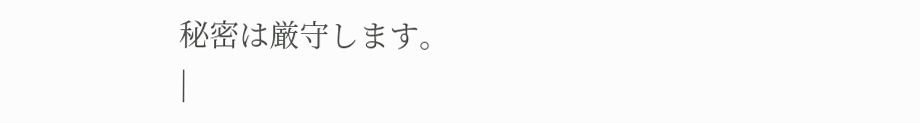秘密は厳守します。
|